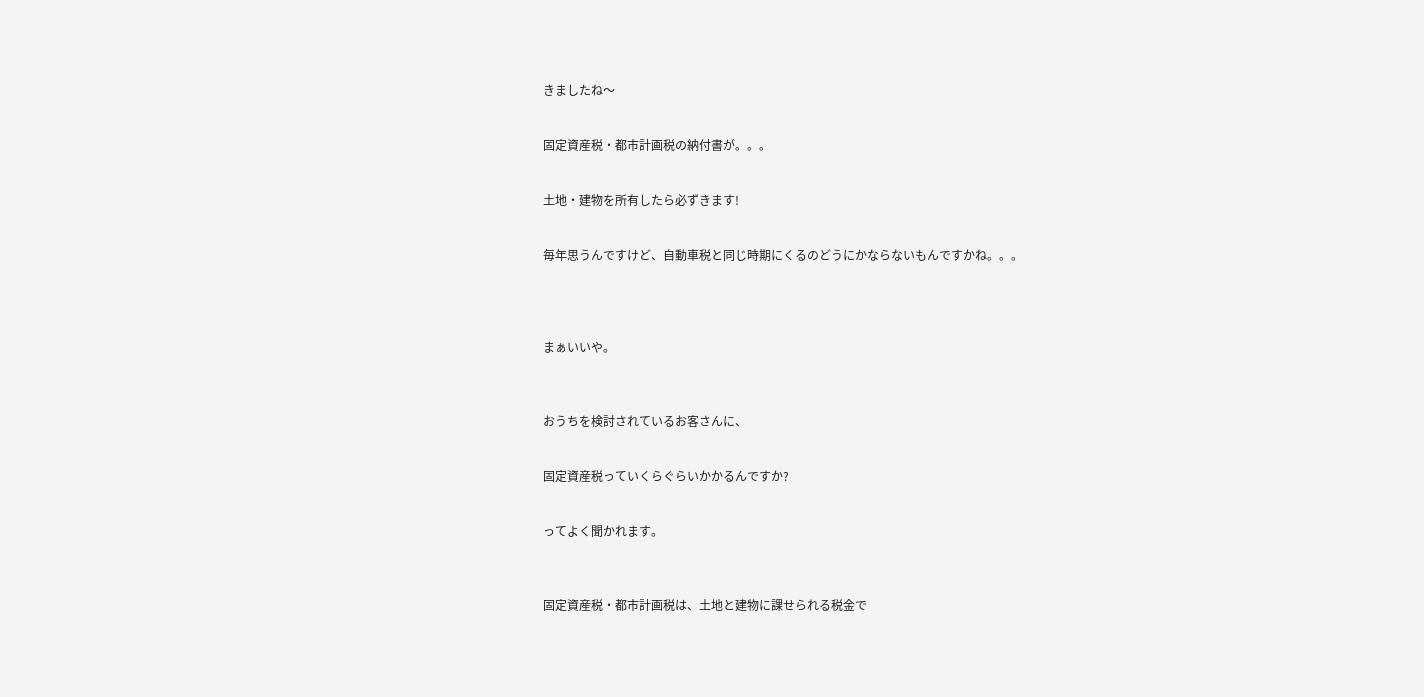きましたね〜


固定資産税・都市計画税の納付書が。。。


土地・建物を所有したら必ずきます!


毎年思うんですけど、自動車税と同じ時期にくるのどうにかならないもんですかね。。。




まぁいいや。



おうちを検討されているお客さんに、


固定資産税っていくらぐらいかかるんですか?


ってよく聞かれます。



固定資産税・都市計画税は、土地と建物に課せられる税金で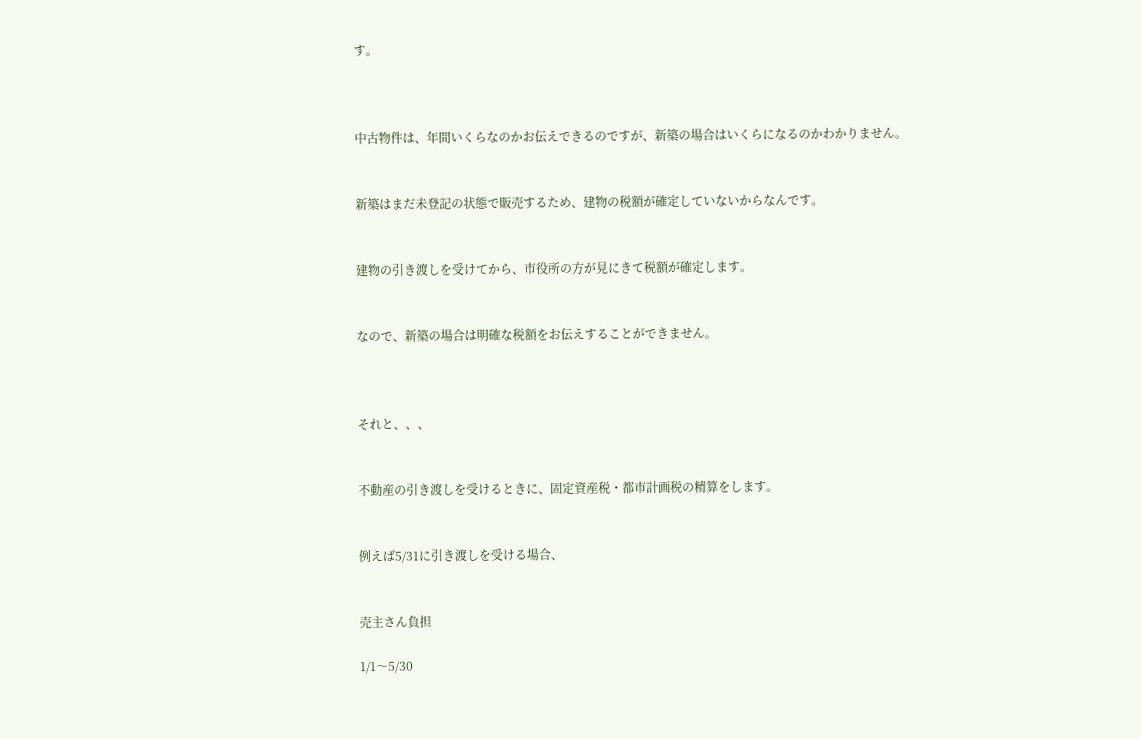す。



中古物件は、年間いくらなのかお伝えできるのですが、新築の場合はいくらになるのかわかりません。


新築はまだ未登記の状態で販売するため、建物の税額が確定していないからなんです。


建物の引き渡しを受けてから、市役所の方が見にきて税額が確定します。


なので、新築の場合は明確な税額をお伝えすることができません。



それと、、、


不動産の引き渡しを受けるときに、固定資産税・都市計画税の精算をします。


例えば5/31に引き渡しを受ける場合、


売主さん負担

1/1〜5/30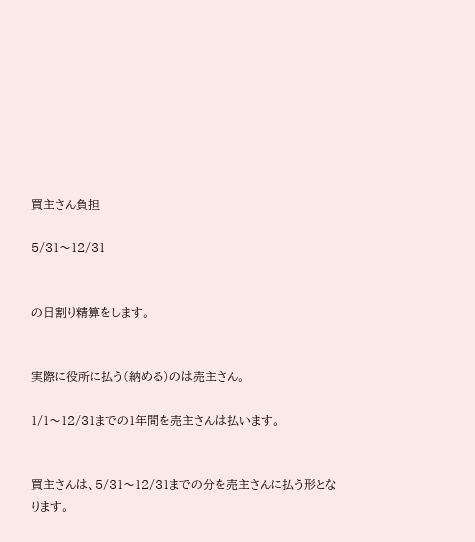買主さん負担

5/31〜12/31


の日割り精算をします。


実際に役所に払う(納める)のは売主さん。

1/1〜12/31までの1年間を売主さんは払います。


買主さんは、5/31〜12/31までの分を売主さんに払う形となります。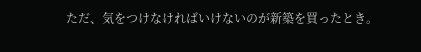ただ、気をつけなければいけないのが新築を買ったとき。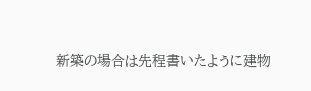新築の場合は先程書いたように建物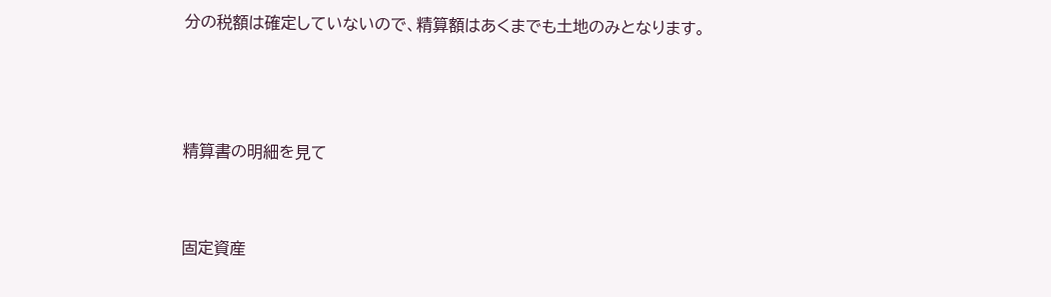分の税額は確定していないので、精算額はあくまでも土地のみとなります。



精算書の明細を見て


固定資産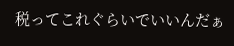税ってこれぐらいでいいんだぁ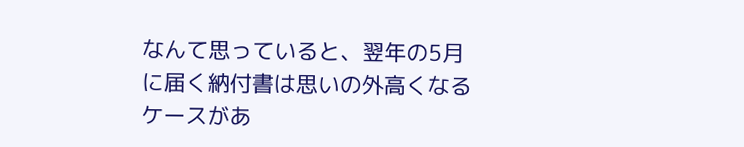なんて思っていると、翌年の5月に届く納付書は思いの外高くなるケースがあ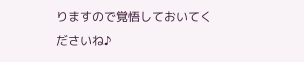りますので覚悟しておいてくださいね♪